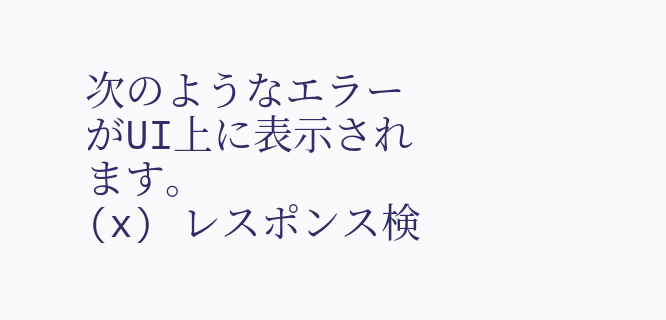次のようなエラーがUI上に表示されます。
(x) レスポンス検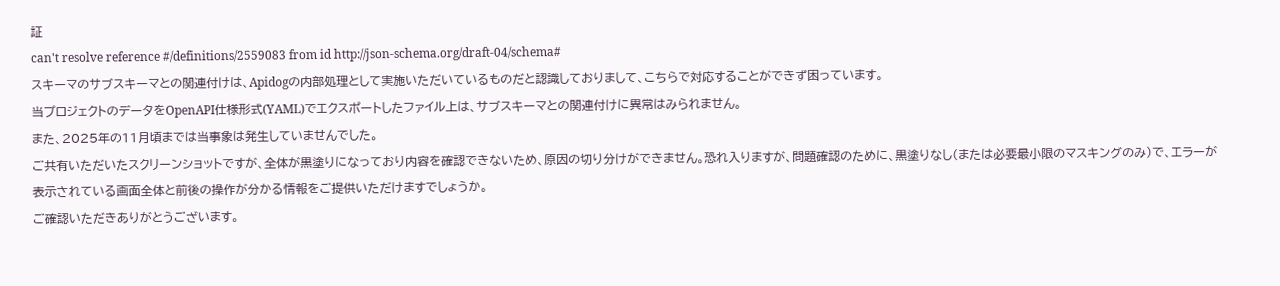証
can't resolve reference #/definitions/2559083 from id http://json-schema.org/draft-04/schema#
スキーマのサブスキーマとの関連付けは、Apidogの内部処理として実施いただいているものだと認識しておりまして、こちらで対応することができず困っています。
当プロジェクトのデータをOpenAPI仕様形式(YAML)でエクスポートしたファイル上は、サブスキーマとの関連付けに異常はみられません。
また、2025年の11月頃までは当事象は発生していませんでした。
ご共有いただいたスクリーンショットですが、全体が黒塗りになっており内容を確認できないため、原因の切り分けができません。恐れ入りますが、問題確認のために、黒塗りなし(または必要最小限のマスキングのみ)で、エラーが表示されている画面全体と前後の操作が分かる情報をご提供いただけますでしょうか。
ご確認いただきありがとうございます。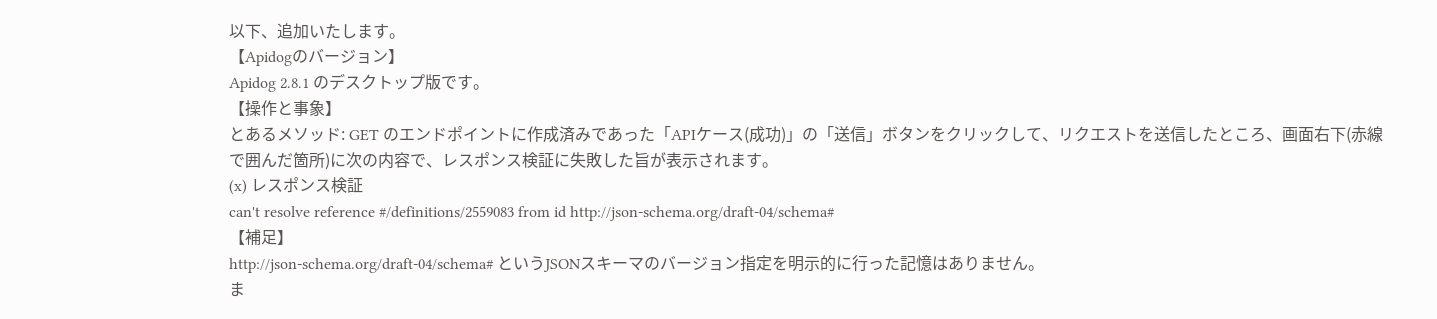以下、追加いたします。
【Apidogのバージョン】
Apidog 2.8.1 のデスクトップ版です。
【操作と事象】
とあるメソッド: GET のエンドポイントに作成済みであった「APIケース(成功)」の「送信」ボタンをクリックして、リクエストを送信したところ、画面右下(赤線で囲んだ箇所)に次の内容で、レスポンス検証に失敗した旨が表示されます。
(x) レスポンス検証
can't resolve reference #/definitions/2559083 from id http://json-schema.org/draft-04/schema#
【補足】
http://json-schema.org/draft-04/schema# というJSONスキーマのバージョン指定を明示的に行った記憶はありません。
ま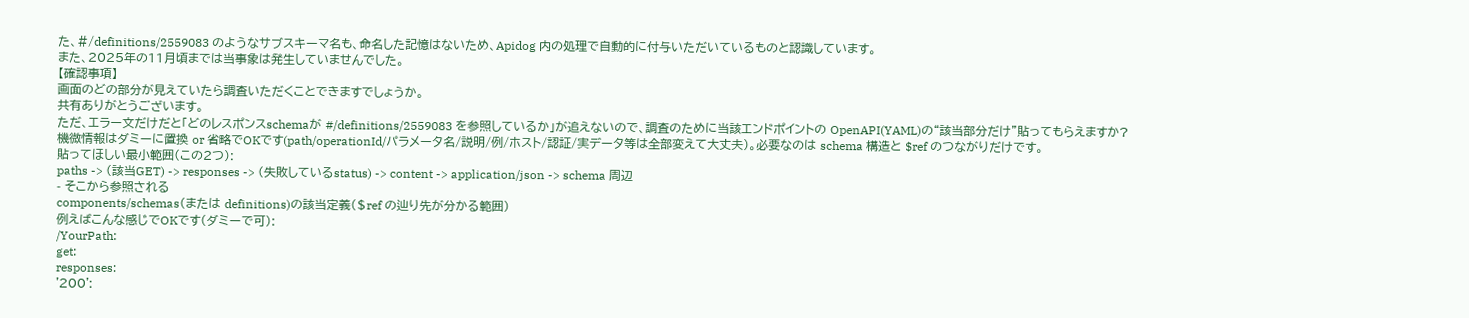た、#/definitions/2559083 のようなサブスキーマ名も、命名した記憶はないため、Apidog 内の処理で自動的に付与いただいているものと認識しています。
また、2025年の11月頃までは当事象は発生していませんでした。
【確認事項】
画面のどの部分が見えていたら調査いただくことできますでしょうか。
共有ありがとうございます。
ただ、エラー文だけだと「どのレスポンスschemaが #/definitions/2559083 を参照しているか」が追えないので、調査のために当該エンドポイントの OpenAPI(YAML)の“該当部分だけ”貼ってもらえますか?
機微情報はダミーに置換 or 省略でOKです(path/operationId/パラメータ名/説明/例/ホスト/認証/実データ等は全部変えて大丈夫)。必要なのは schema 構造と $ref のつながりだけです。
貼ってほしい最小範囲(この2つ):
paths -> (該当GET) -> responses -> (失敗しているstatus) -> content -> application/json -> schema 周辺
- そこから参照される
components/schemas(または definitions)の該当定義($ref の辿り先が分かる範囲)
例えばこんな感じでOKです(ダミーで可):
/YourPath:
get:
responses:
'200':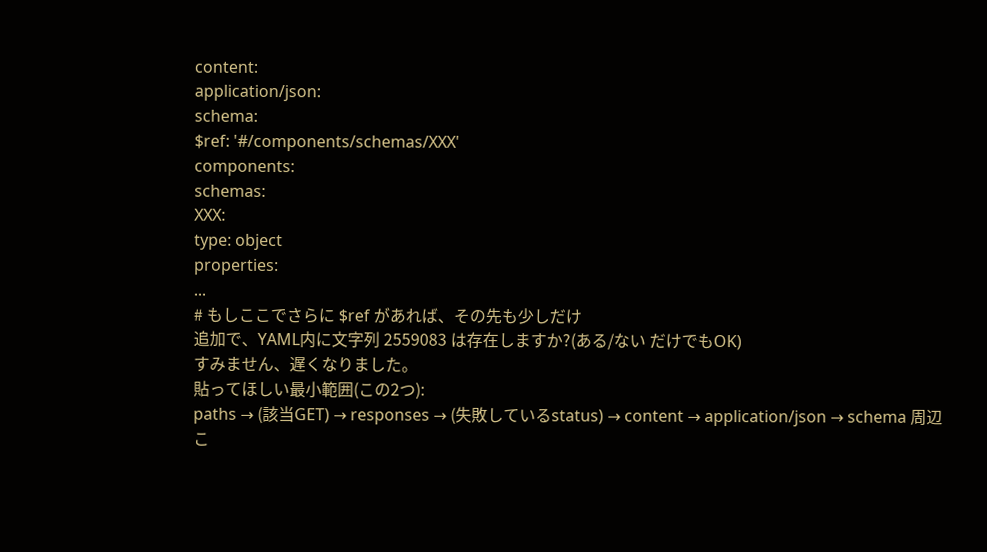content:
application/json:
schema:
$ref: '#/components/schemas/XXX'
components:
schemas:
XXX:
type: object
properties:
...
# もしここでさらに $ref があれば、その先も少しだけ
追加で、YAML内に文字列 2559083 は存在しますか?(ある/ない だけでもOK)
すみません、遅くなりました。
貼ってほしい最小範囲(この2つ):
paths → (該当GET) → responses → (失敗しているstatus) → content → application/json → schema 周辺
こ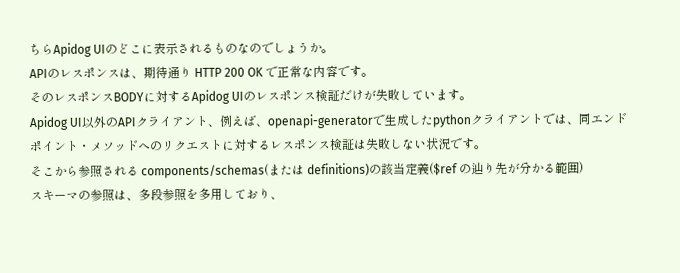ちらApidog UIのどこに表示されるものなのでしょうか。
APIのレスポンスは、期待通り HTTP 200 OK で正常な内容です。
そのレスポンスBODYに対するApidog UIのレスポンス検証だけが失敗しています。
Apidog UI以外のAPIクライアント、例えば、openapi-generatorで生成したpythonクライアントでは、同エンドポイント・メソッドへのリクエストに対するレスポンス検証は失敗しない状況です。
そこから参照される components/schemas(または definitions)の該当定義($ref の辿り先が分かる範囲)
スキーマの参照は、多段参照を多用しており、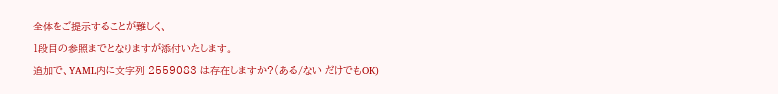全体をご提示することが難しく、
1段目の参照までとなりますが添付いたします。
追加で、YAML内に文字列 2559083 は存在しますか?(ある/ない だけでもOK)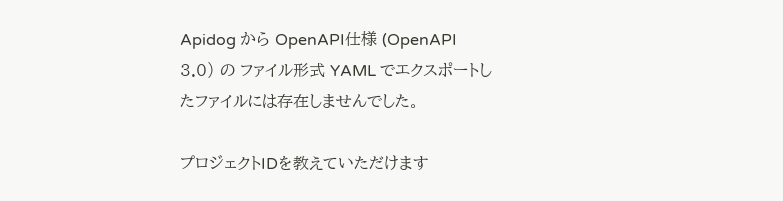Apidog から OpenAPI仕様 (OpenAPI 3.0) の ファイル形式 YAML でエクスポートしたファイルには存在しませんでした。

プロジェクトIDを教えていただけます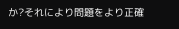か?それにより問題をより正確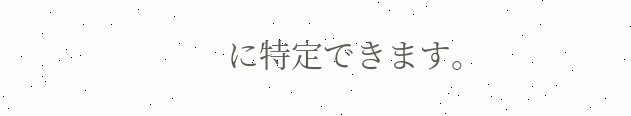に特定できます。